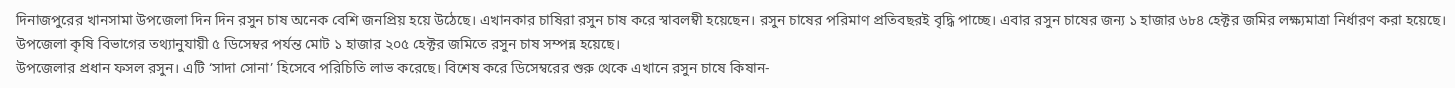দিনাজপুরের খানসামা উপজেলা দিন দিন রসুন চাষ অনেক বেশি জনপ্রিয় হয়ে উঠেছে। এখানকার চাষিরা রসুন চাষ করে স্বাবলম্বী হয়েছেন। রসুন চাষের পরিমাণ প্রতিবছরই বৃদ্ধি পাচ্ছে। এবার রসুন চাষের জন্য ১ হাজার ৬৮৪ হেক্টর জমির লক্ষ্যমাত্রা নির্ধারণ করা হয়েছে। উপজেলা কৃষি বিভাগের তথ্যানুযায়ী ৫ ডিসেম্বর পর্যন্ত মোট ১ হাজার ২০৫ হেক্টর জমিতে রসুন চাষ সম্পন্ন হয়েছে।
উপজেলার প্রধান ফসল রসুন। এটি ‘সাদা সোনা’ হিসেবে পরিচিতি লাভ করেছে। বিশেষ করে ডিসেম্বরের শুরু থেকে এখানে রসুন চাষে কিষান-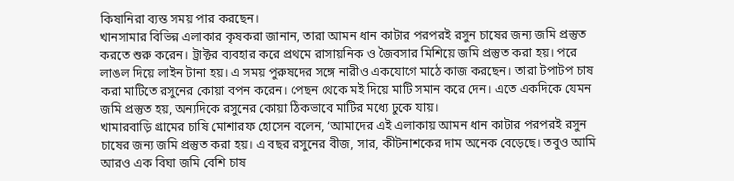কিষানিরা ব্যস্ত সময় পার করছেন।
খানসামার বিভিন্ন এলাকার কৃষকরা জানান, তারা আমন ধান কাটার পরপরই রসুন চাষের জন্য জমি প্রস্তুত করতে শুরু করেন। ট্রাক্টর ব্যবহার করে প্রথমে রাসায়নিক ও জৈবসার মিশিয়ে জমি প্রস্তুত করা হয়। পরে লাঙল দিয়ে লাইন টানা হয়। এ সময় পুরুষদের সঙ্গে নারীও একযোগে মাঠে কাজ করছেন। তারা টপাটপ চাষ করা মাটিতে রসুনের কোয়া বপন করেন। পেছন থেকে মই দিয়ে মাটি সমান করে দেন। এতে একদিকে যেমন জমি প্রস্তুত হয়, অন্যদিকে রসুনের কোয়া ঠিকভাবে মাটির মধ্যে ঢুকে যায়।
খামারবাড়ি গ্রামের চাষি মোশারফ হোসেন বলেন, ‘আমাদের এই এলাকায় আমন ধান কাটার পরপরই রসুন চাষের জন্য জমি প্রস্তুত করা হয়। এ বছর রসুনের বীজ, সার, কীটনাশকের দাম অনেক বেড়েছে। তবুও আমি আরও এক বিঘা জমি বেশি চাষ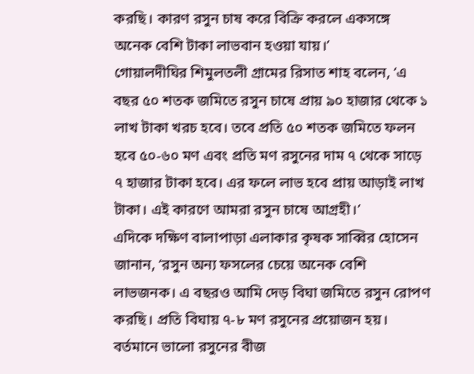করছি। কারণ রসুন চাষ করে বিক্রি করলে একসঙ্গে অনেক বেশি টাকা লাভবান হওয়া যায়।’
গোয়ালদীঘির শিমুলতলী গ্রামের রিসাত শাহ বলেন, ‘এ বছর ৫০ শতক জমিতে রসুন চাষে প্রায় ৯০ হাজার থেকে ১ লাখ টাকা খরচ হবে। তবে প্রতি ৫০ শতক জমিতে ফলন হবে ৫০-৬০ মণ এবং প্রতি মণ রসুনের দাম ৭ থেকে সাড়ে ৭ হাজার টাকা হবে। এর ফলে লাভ হবে প্রায় আড়াই লাখ টাকা। এই কারণে আমরা রসুন চাষে আগ্রহী।’
এদিকে দক্ষিণ বালাপাড়া এলাকার কৃষক সাব্বির হোসেন জানান, ‘রসুন অন্য ফসলের চেয়ে অনেক বেশি লাভজনক। এ বছরও আমি দেড় বিঘা জমিতে রসুন রোপণ করছি। প্রতি বিঘায় ৭-৮ মণ রসুনের প্রয়োজন হয়। বর্তমানে ভালো রসুনের বীজ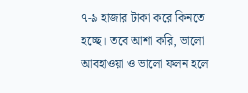৭-৯ হাজার টাকা করে কিনতে হচ্ছে। তবে আশা করি, ভালো আবহাওয়া ও ভালো ফলন হলে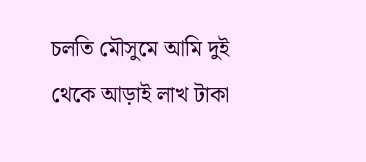চলতি মৌসুমে আমি দুই থেকে আড়াই লাখ টাকা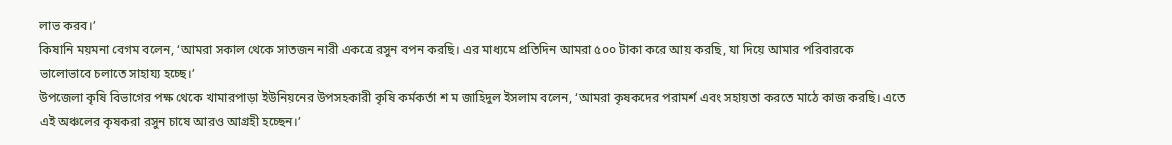লাভ করব।’
কিষানি ময়মনা বেগম বলেন, ‘আমরা সকাল থেকে সাতজন নারী একত্রে রসুন বপন করছি। এর মাধ্যমে প্রতিদিন আমরা ৫০০ টাকা করে আয় করছি, যা দিয়ে আমার পরিবারকে ভালোভাবে চলাতে সাহায্য হচ্ছে।’
উপজেলা কৃষি বিভাগের পক্ষ থেকে খামারপাড়া ইউনিয়নের উপসহকারী কৃষি কর্মকর্তা শ ম জাহিদুল ইসলাম বলেন, ‘আমরা কৃষকদের পরামর্শ এবং সহায়তা করতে মাঠে কাজ করছি। এতে এই অঞ্চলের কৃষকরা রসুন চাষে আরও আগ্রহী হচ্ছেন।’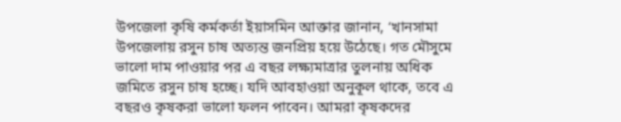উপজেলা কৃষি কর্মকর্তা ইয়াসমিন আক্তার জানান, ‘খানসামা উপজেলায় রসুন চাষ অত্যন্ত জনপ্রিয় হয়ে উঠেছে। গত মৌসুমে ভালো দাম পাওয়ার পর এ বছর লক্ষ্যমাত্রার তুলনায় অধিক জমিতে রসুন চাষ হচ্ছে। যদি আবহাওয়া অনুকূল থাকে, তবে এ বছরও কৃষকরা ভালো ফলন পাবেন। আমরা কৃষকদের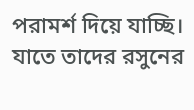পরামর্শ দিয়ে যাচ্ছি। যাতে তাদের রসুনের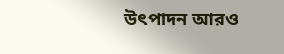উৎপাদন আরও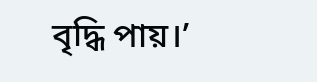বৃদ্ধি পায়।’